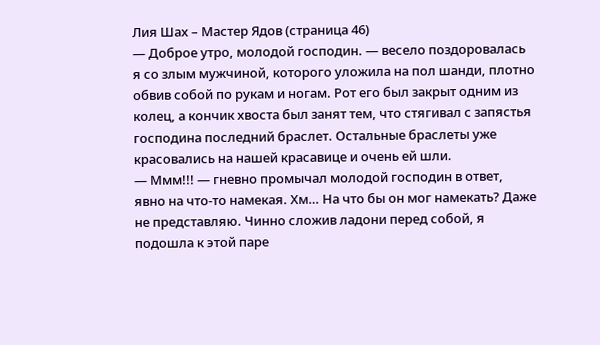Лия Шах – Мастер Ядов (страница 46)
— Доброе утро, молодой господин. — весело поздоровалась я со злым мужчиной, которого уложила на пол шанди, плотно обвив собой по рукам и ногам. Рот его был закрыт одним из колец, а кончик хвоста был занят тем, что стягивал с запястья господина последний браслет. Остальные браслеты уже красовались на нашей красавице и очень ей шли.
— Ммм!!! — гневно промычал молодой господин в ответ, явно на что-то намекая. Хм… На что бы он мог намекать? Даже не представляю. Чинно сложив ладони перед собой, я подошла к этой паре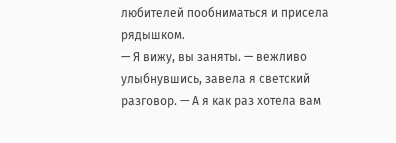любителей пообниматься и присела рядышком.
— Я вижу, вы заняты. — вежливо улыбнувшись, завела я светский разговор. — А я как раз хотела вам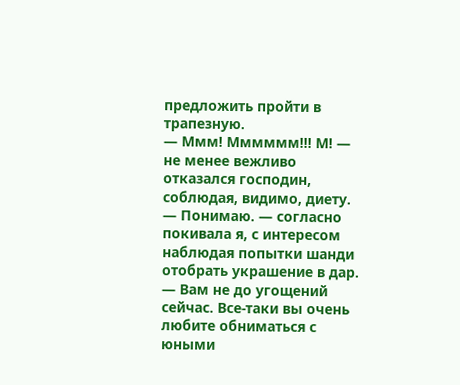предложить пройти в трапезную.
— Ммм! Мммммм!!! М! — не менее вежливо отказался господин, соблюдая, видимо, диету.
— Понимаю. — согласно покивала я, с интересом наблюдая попытки шанди отобрать украшение в дар. — Вам не до угощений сейчас. Все-таки вы очень любите обниматься с юными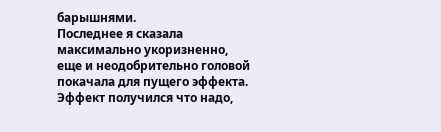барышнями.
Последнее я сказала максимально укоризненно, еще и неодобрительно головой покачала для пущего эффекта. Эффект получился что надо,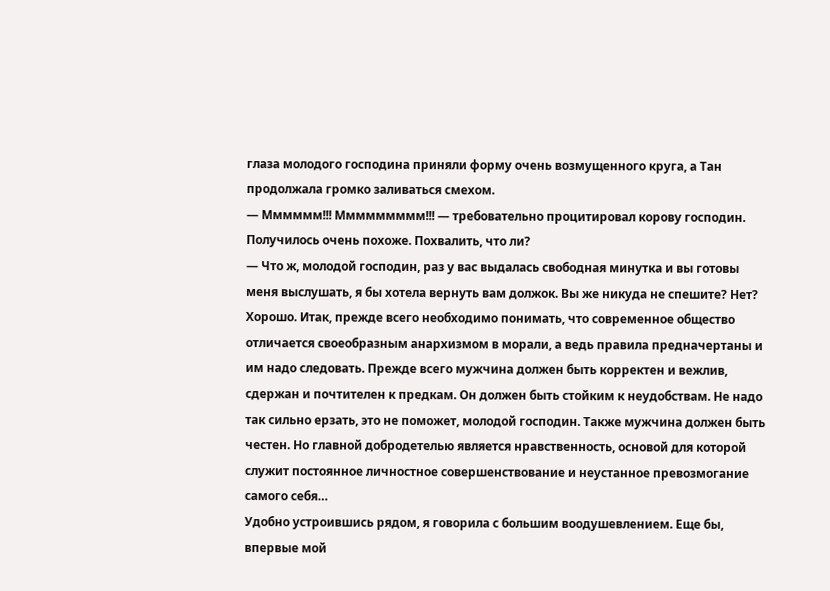глаза молодого господина приняли форму очень возмущенного круга, а Тан продолжала громко заливаться смехом.
— Мммммм!!! Ммммммммм!!! — требовательно процитировал корову господин. Получилось очень похоже. Похвалить, что ли?
— Что ж, молодой господин, раз у вас выдалась свободная минутка и вы готовы меня выслушать, я бы хотела вернуть вам должок. Вы же никуда не спешите? Нет? Хорошо. Итак, прежде всего необходимо понимать, что современное общество отличается своеобразным анархизмом в морали, а ведь правила предначертаны и им надо следовать. Прежде всего мужчина должен быть корректен и вежлив, сдержан и почтителен к предкам. Он должен быть стойким к неудобствам. Не надо так сильно ерзать, это не поможет, молодой господин. Также мужчина должен быть честен. Но главной добродетелью является нравственность, основой для которой служит постоянное личностное совершенствование и неустанное превозмогание самого себя…
Удобно устроившись рядом, я говорила с большим воодушевлением. Еще бы, впервые мой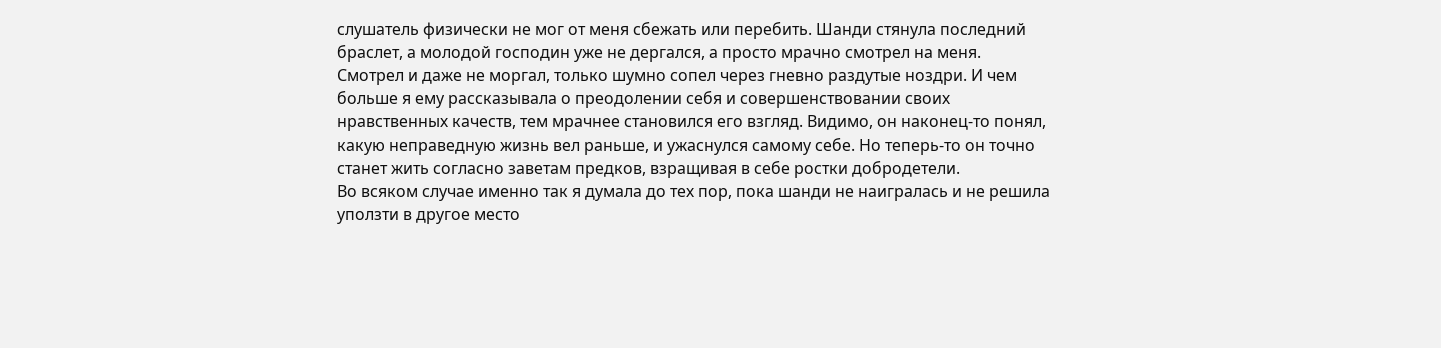слушатель физически не мог от меня сбежать или перебить. Шанди стянула последний браслет, а молодой господин уже не дергался, а просто мрачно смотрел на меня. Смотрел и даже не моргал, только шумно сопел через гневно раздутые ноздри. И чем больше я ему рассказывала о преодолении себя и совершенствовании своих нравственных качеств, тем мрачнее становился его взгляд. Видимо, он наконец-то понял, какую неправедную жизнь вел раньше, и ужаснулся самому себе. Но теперь-то он точно станет жить согласно заветам предков, взращивая в себе ростки добродетели.
Во всяком случае именно так я думала до тех пор, пока шанди не наигралась и не решила уползти в другое место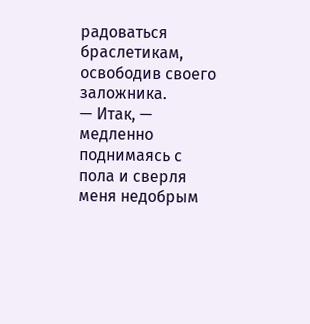радоваться браслетикам, освободив своего заложника.
— Итак, — медленно поднимаясь с пола и сверля меня недобрым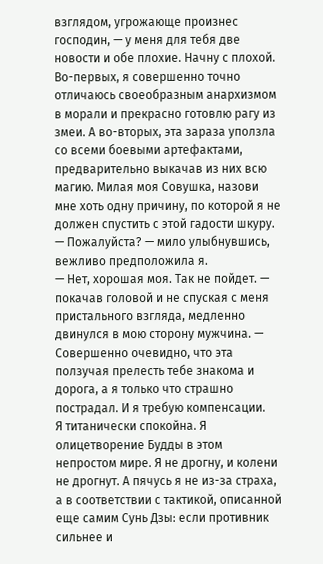взглядом, угрожающе произнес господин, — у меня для тебя две новости и обе плохие. Начну с плохой. Во-первых, я совершенно точно отличаюсь своеобразным анархизмом в морали и прекрасно готовлю рагу из змеи. А во-вторых, эта зараза уползла со всеми боевыми артефактами, предварительно выкачав из них всю магию. Милая моя Совушка, назови мне хоть одну причину, по которой я не должен спустить с этой гадости шкуру.
— Пожалуйста? — мило улыбнувшись, вежливо предположила я.
— Нет, хорошая моя. Так не пойдет. — покачав головой и не спуская с меня пристального взгляда, медленно двинулся в мою сторону мужчина. — Совершенно очевидно, что эта ползучая прелесть тебе знакома и дорога, а я только что страшно пострадал. И я требую компенсации.
Я титанически спокойна. Я олицетворение Будды в этом непростом мире. Я не дрогну, и колени не дрогнут. А пячусь я не из-за страха, а в соответствии с тактикой, описанной еще самим Сунь Дзы: если противник сильнее и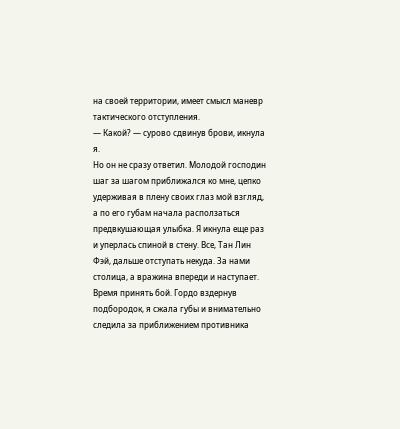на своей территории, имеет смысл маневр тактического отступления.
— Какой? — сурово сдвинув брови, икнула я.
Но он не сразу ответил. Молодой господин шаг за шагом приближался ко мне, цепко удерживая в плену своих глаз мой взгляд, а по его губам начала расползаться предвкушающая улыбка. Я икнула еще раз и уперлась спиной в стену. Все, Тан Лин Фэй, дальше отступать некуда. За нами столица, а вражина впереди и наступает. Время принять бой. Гордо вздернув подбородок, я сжала губы и внимательно следила за приближением противника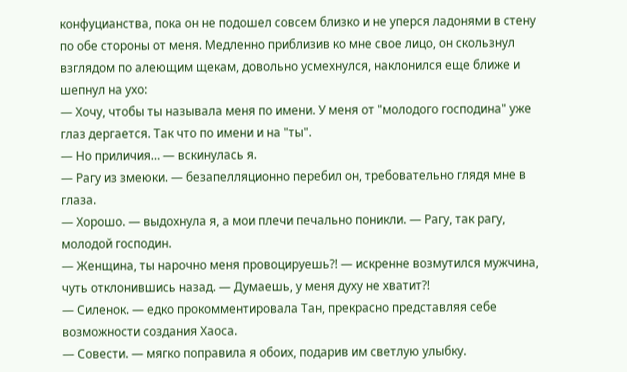конфуцианства, пока он не подошел совсем близко и не уперся ладонями в стену по обе стороны от меня. Медленно приблизив ко мне свое лицо, он скользнул взглядом по алеющим щекам, довольно усмехнулся, наклонился еще ближе и шепнул на ухо:
— Хочу, чтобы ты называла меня по имени. У меня от "молодого господина" уже глаз дергается. Так что по имени и на "ты".
— Но приличия… — вскинулась я.
— Рагу из змеюки. — безапелляционно перебил он, требовательно глядя мне в глаза.
— Хорошо. — выдохнула я, а мои плечи печально поникли. — Рагу, так рагу, молодой господин.
— Женщина, ты нарочно меня провоцируешь?! — искренне возмутился мужчина, чуть отклонившись назад. — Думаешь, у меня духу не хватит?!
— Силенок. — едко прокомментировала Тан, прекрасно представляя себе возможности создания Хаоса.
— Совести. — мягко поправила я обоих, подарив им светлую улыбку.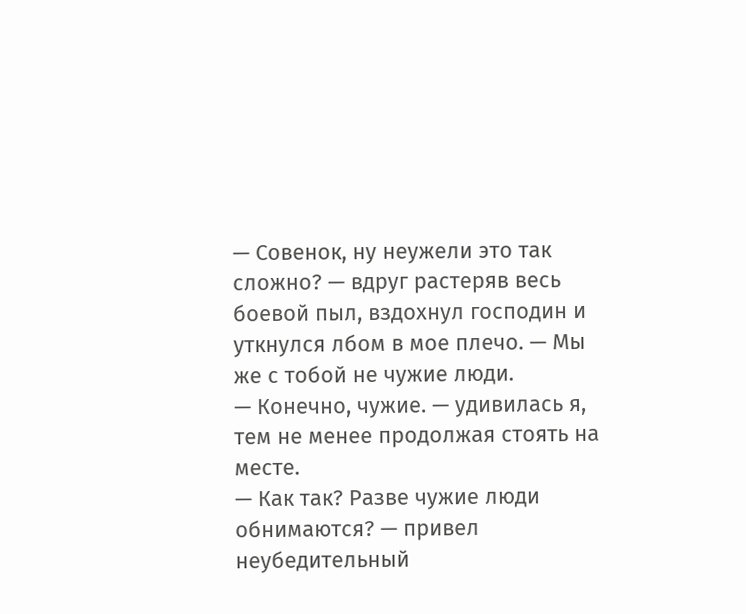— Совенок, ну неужели это так сложно? — вдруг растеряв весь боевой пыл, вздохнул господин и уткнулся лбом в мое плечо. — Мы же с тобой не чужие люди.
— Конечно, чужие. — удивилась я, тем не менее продолжая стоять на месте.
— Как так? Разве чужие люди обнимаются? — привел неубедительный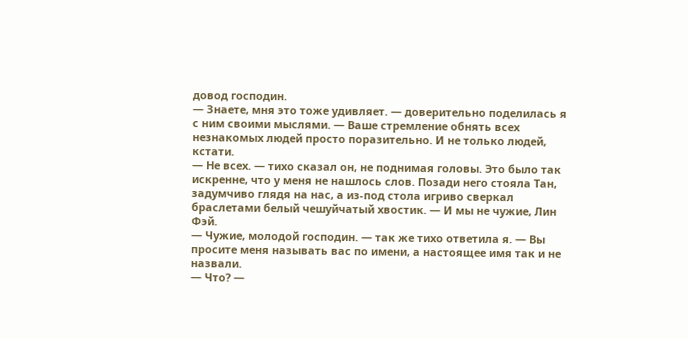довод господин.
— Знаете, мня это тоже удивляет. — доверительно поделилась я с ним своими мыслями. — Ваше стремление обнять всех незнакомых людей просто поразительно. И не только людей, кстати.
— Не всех. — тихо сказал он, не поднимая головы. Это было так искренне, что у меня не нашлось слов. Позади него стояла Тан, задумчиво глядя на нас, а из-под стола игриво сверкал браслетами белый чешуйчатый хвостик. — И мы не чужие, Лин Фэй.
— Чужие, молодой господин. — так же тихо ответила я. — Вы просите меня называть вас по имени, а настоящее имя так и не назвали.
— Что? —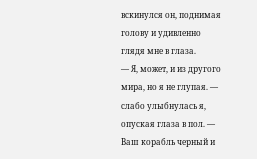вскинулся он, поднимая голову и удивленно глядя мне в глаза.
— Я, может, и из другого мира, но я не глупая. — слабо улыбнулась я, опуская глаза в пол. — Ваш корабль черный и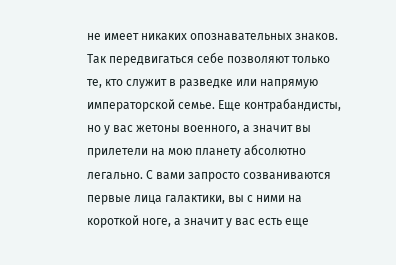не имеет никаких опознавательных знаков. Так передвигаться себе позволяют только те, кто служит в разведке или напрямую императорской семье. Еще контрабандисты, но у вас жетоны военного, а значит вы прилетели на мою планету абсолютно легально. С вами запросто созваниваются первые лица галактики, вы с ними на короткой ноге, а значит у вас есть еще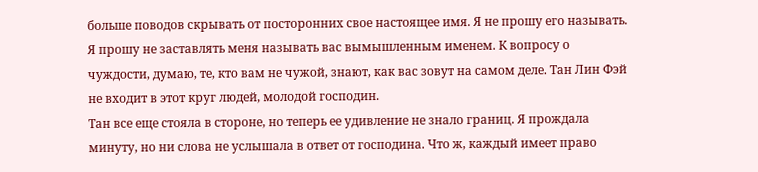больше поводов скрывать от посторонних свое настоящее имя. Я не прошу его называть. Я прошу не заставлять меня называть вас вымышленным именем. К вопросу о чуждости, думаю, те, кто вам не чужой, знают, как вас зовут на самом деле. Тан Лин Фэй не входит в этот круг людей, молодой господин.
Тан все еще стояла в стороне, но теперь ее удивление не знало границ. Я прождала минуту, но ни слова не услышала в ответ от господина. Что ж, каждый имеет право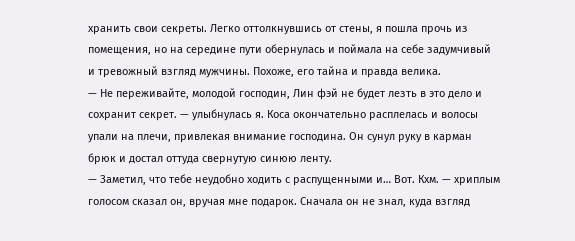хранить свои секреты. Легко оттолкнувшись от стены, я пошла прочь из помещения, но на середине пути обернулась и поймала на себе задумчивый и тревожный взгляд мужчины. Похоже, его тайна и правда велика.
— Не переживайте, молодой господин, Лин фэй не будет лезть в это дело и сохранит секрет. — улыбнулась я. Коса окончательно расплелась и волосы упали на плечи, привлекая внимание господина. Он сунул руку в карман брюк и достал оттуда свернутую синюю ленту.
— Заметил, что тебе неудобно ходить с распущенными и… Вот. Кхм. — хриплым голосом сказал он, вручая мне подарок. Сначала он не знал, куда взгляд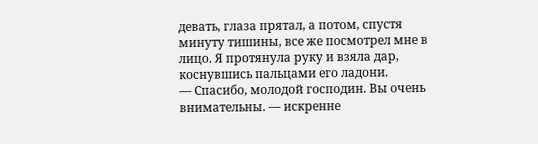девать, глаза прятал, а потом, спустя минуту тишины, все же посмотрел мне в лицо. Я протянула руку и взяла дар, коснувшись пальцами его ладони.
— Спасибо, молодой господин. Вы очень внимательны. — искренне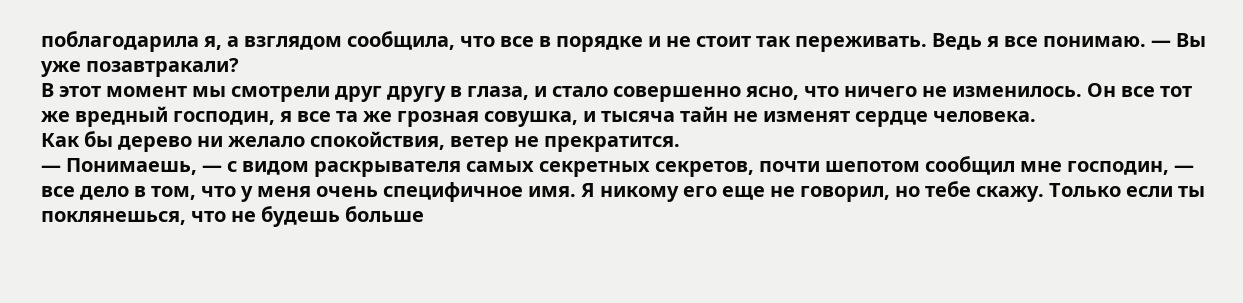поблагодарила я, а взглядом сообщила, что все в порядке и не стоит так переживать. Ведь я все понимаю. — Вы уже позавтракали?
В этот момент мы смотрели друг другу в глаза, и стало совершенно ясно, что ничего не изменилось. Он все тот же вредный господин, я все та же грозная совушка, и тысяча тайн не изменят сердце человека.
Как бы дерево ни желало спокойствия, ветер не прекратится.
— Понимаешь, — с видом раскрывателя самых секретных секретов, почти шепотом сообщил мне господин, — все дело в том, что у меня очень специфичное имя. Я никому его еще не говорил, но тебе скажу. Только если ты поклянешься, что не будешь больше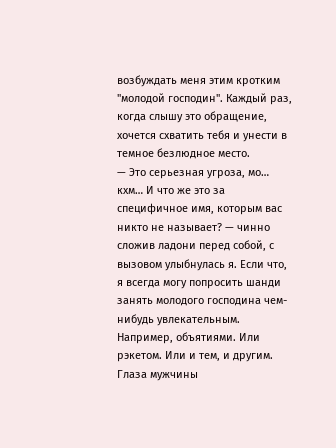возбуждать меня этим кротким "молодой господин". Каждый раз, когда слышу это обращение, хочется схватить тебя и унести в темное безлюдное место.
— Это серьезная угроза, мо… кхм… И что же это за специфичное имя, которым вас никто не называет? — чинно сложив ладони перед собой, с вызовом улыбнулась я. Если что, я всегда могу попросить шанди занять молодого господина чем-нибудь увлекательным. Например, объятиями. Или рэкетом. Или и тем, и другим.
Глаза мужчины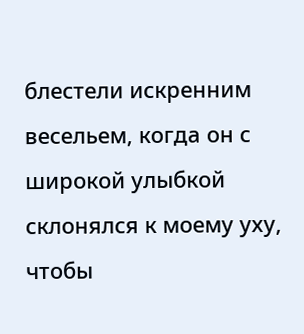блестели искренним весельем, когда он с широкой улыбкой склонялся к моему уху, чтобы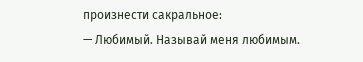произнести сакральное:
— Любимый. Называй меня любимым.